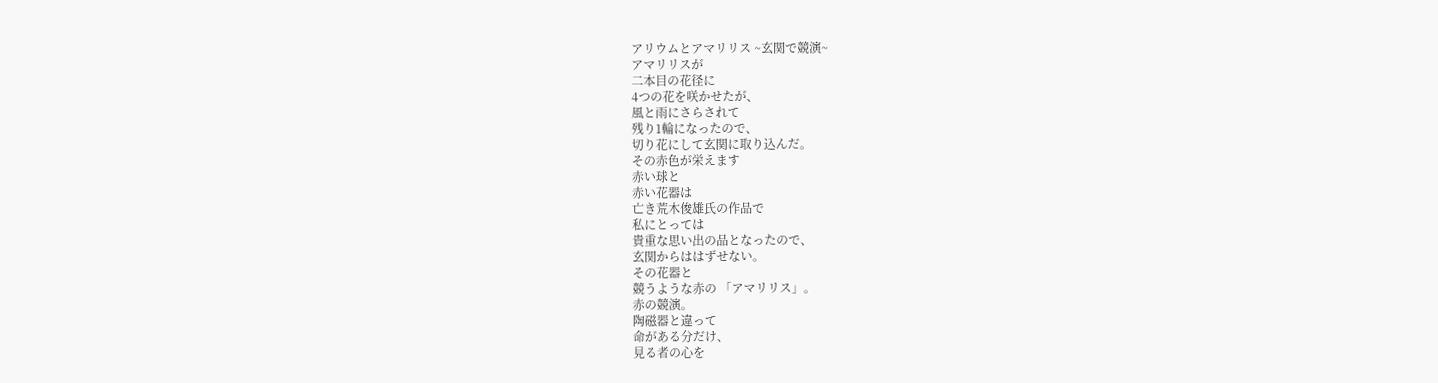アリウムとアマリリス ~玄関で競演~
アマリリスが
二本目の花径に
4つの花を咲かせたが、
風と雨にさらされて
残り1輪になったので、
切り花にして玄関に取り込んだ。
その赤色が栄えます
赤い球と
赤い花器は
亡き荒木俊雄氏の作品で
私にとっては
貴重な思い出の品となったので、
玄関からははずせない。
その花器と
競うような赤の 「アマリリス」。
赤の競演。
陶磁器と違って
命がある分だけ、
見る者の心を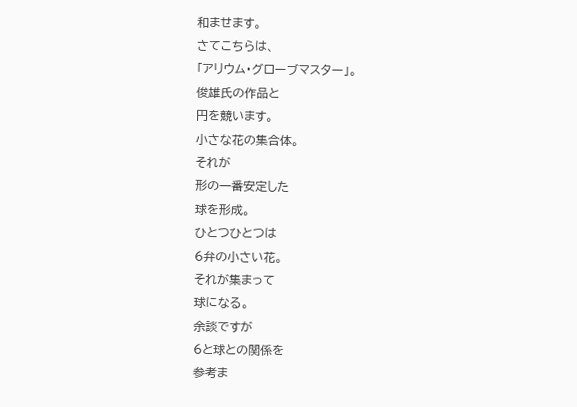和ませます。
さてこちらは、
「アリウム・グローブマスター」。
俊雄氏の作品と
円を競います。
小さな花の集合体。
それが
形の一番安定した
球を形成。
ひとつひとつは
6弁の小さい花。
それが集まって
球になる。
余談ですが
6と球との関係を
参考ま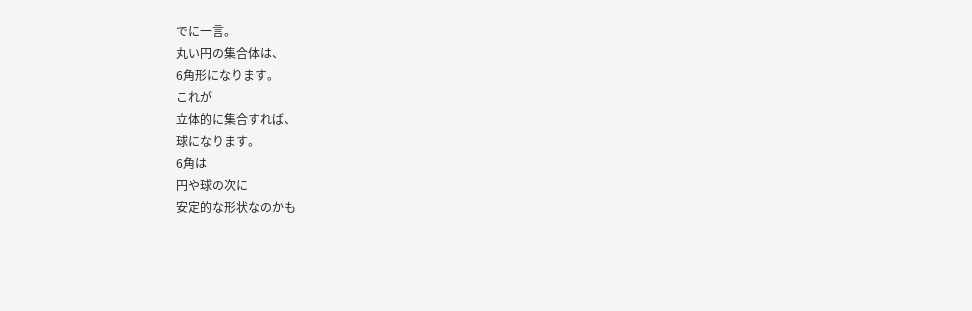でに一言。
丸い円の集合体は、
6角形になります。
これが
立体的に集合すれば、
球になります。
6角は
円や球の次に
安定的な形状なのかも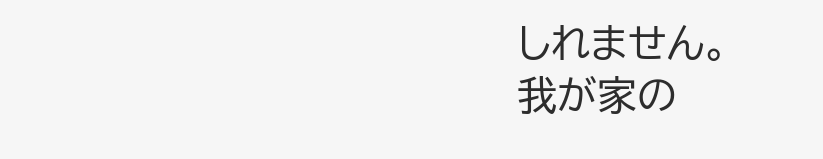しれません。
我が家の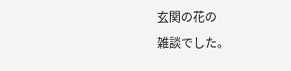玄関の花の
雑談でした。